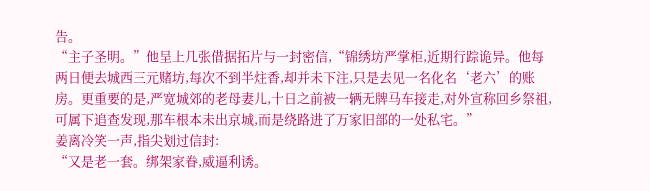告。
“主子圣明。”他呈上几张借据拓片与一封密信,“锦绣坊严掌柜,近期行踪诡异。他每两日便去城西三元赌坊,每次不到半炷香,却并未下注,只是去见一名化名‘老六’的账房。更重要的是,严宽城郊的老母妻儿,十日之前被一辆无牌马车接走,对外宣称回乡祭祖,可属下追查发现,那车根本未出京城,而是绕路进了万家旧部的一处私宅。”
姜离冷笑一声,指尖划过信封:
“又是老一套。绑架家眷,威逼利诱。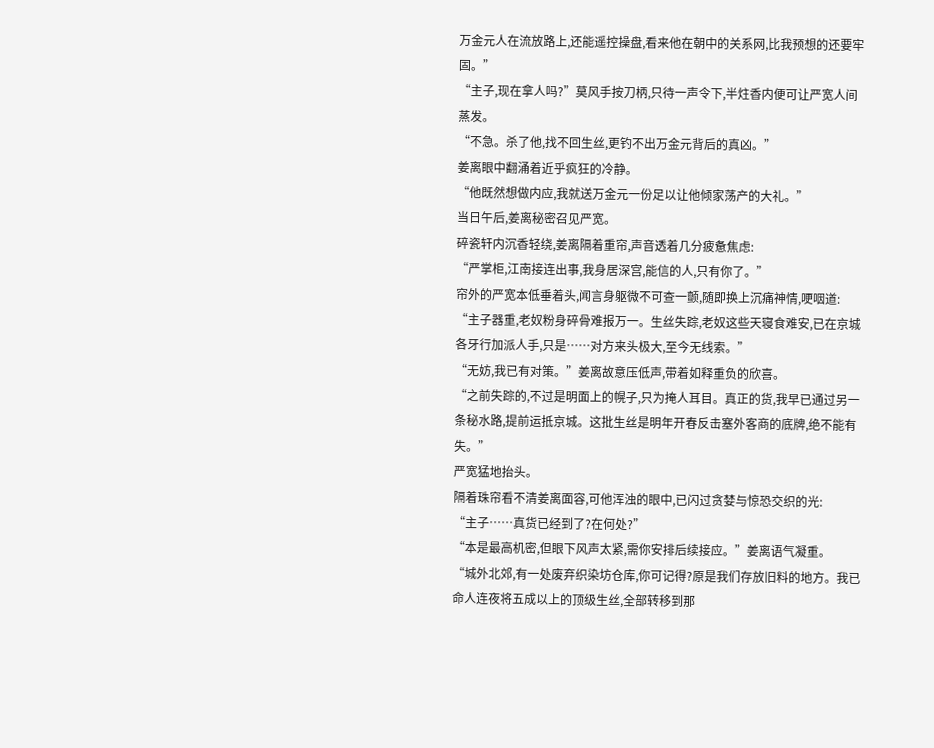万金元人在流放路上,还能遥控操盘,看来他在朝中的关系网,比我预想的还要牢固。”
“主子,现在拿人吗?”莫风手按刀柄,只待一声令下,半炷香内便可让严宽人间蒸发。
“不急。杀了他,找不回生丝,更钓不出万金元背后的真凶。”
姜离眼中翻涌着近乎疯狂的冷静。
“他既然想做内应,我就送万金元一份足以让他倾家荡产的大礼。”
当日午后,姜离秘密召见严宽。
碎瓷轩内沉香轻绕,姜离隔着重帘,声音透着几分疲惫焦虑:
“严掌柜,江南接连出事,我身居深宫,能信的人,只有你了。”
帘外的严宽本低垂着头,闻言身躯微不可查一颤,随即换上沉痛神情,哽咽道:
“主子器重,老奴粉身碎骨难报万一。生丝失踪,老奴这些天寝食难安,已在京城各牙行加派人手,只是……对方来头极大,至今无线索。”
“无妨,我已有对策。”姜离故意压低声,带着如释重负的欣喜。
“之前失踪的,不过是明面上的幌子,只为掩人耳目。真正的货,我早已通过另一条秘水路,提前运抵京城。这批生丝是明年开春反击塞外客商的底牌,绝不能有失。”
严宽猛地抬头。
隔着珠帘看不清姜离面容,可他浑浊的眼中,已闪过贪婪与惊恐交织的光:
“主子……真货已经到了?在何处?”
“本是最高机密,但眼下风声太紧,需你安排后续接应。”姜离语气凝重。
“城外北郊,有一处废弃织染坊仓库,你可记得?原是我们存放旧料的地方。我已命人连夜将五成以上的顶级生丝,全部转移到那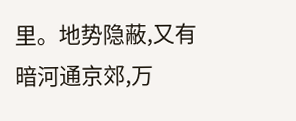里。地势隐蔽,又有暗河通京郊,万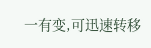一有变,可迅速转移